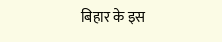बिहार के इस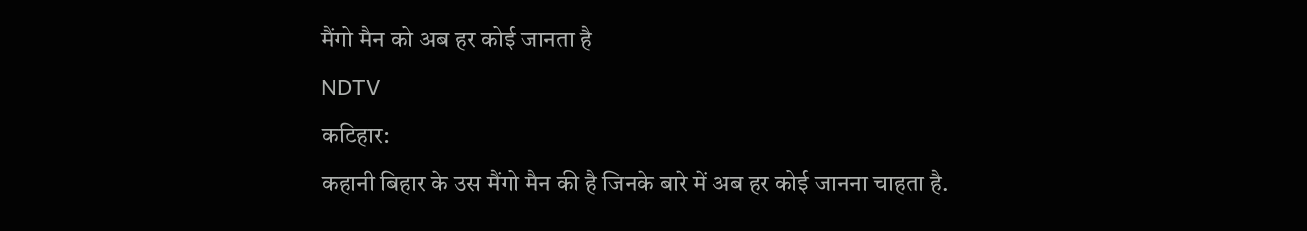मैंगो मैन को अब हर कोई जानता है
NDTV
कटिहार:
कहानी बिहार के उस मैंगो मैन की है जिनके बारे में अब हर कोई जानना चाहता है.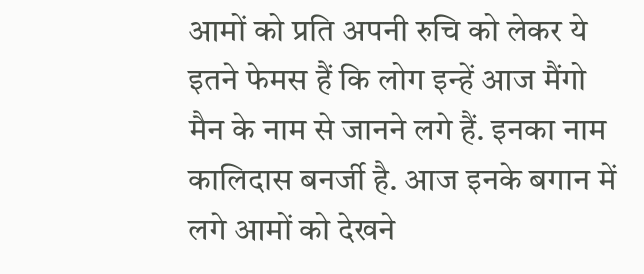आमों को प्रति अपनी रुचि को लेकर ये इतने फेमस हैं कि लोग इन्हें आज मैंगो मैन के नाम से जानने लगे हैं. इनका नाम कालिदास बनर्जी है. आज इनके बगान में लगे आमों को देखने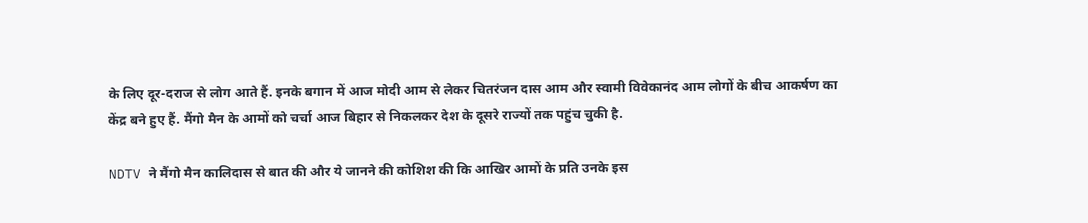के लिए दूर-दराज से लोग आते हैं. इनके बगान में आज मोदी आम से लेकर चितरंजन दास आम और स्वामी विवेकानंद आम लोगों के बीच आकर्षण का केंद्र बने हुए हैं. मैंगो मैन के आमों को चर्चा आज बिहार से निकलकर देश के दूसरे राज्यों तक पहुंच चुकी है.

NDTV ने मैंगो मैन कालिदास से बात की और ये जानने की कोशिश की कि आखिर आमों के प्रति उनके इस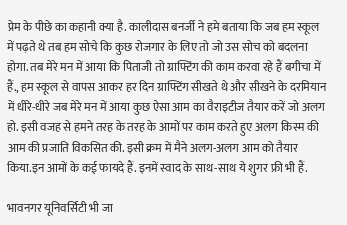प्रेम के पीछे का कहानी क्या है. कालीदास बनर्जी ने हमे बताया कि जब हम स्कूल में पढ़ते थे तब हम सोचे कि कुछ रोजगार के लिए तो जो उस सोच को बदलना होगा. तब मेरे मन में आया कि पिताजी तो ग्राफ्टिंग की काम करवा रहे हैं बगीचा में हैं., हम स्कूल से वापस आकर हर दिन ग्राफ्टिंग सीखते थे और सीखने के दरमियान में धीरे-धीरे जब मेरे मन में आया कुछ ऐसा आम का वैराइटीज तैयार करें जो अलग हो. इसी वजह से हमने तरह के तरह के आमों पर काम करते हुए अलग किस्म की आम की प्रजाति विकसित की. इसी क्रम में मैने अलग-अलग आम को तैयार किया.इन आमों के कई फायदे हैं. इनमें स्वाद के साथ-साथ ये शुगर फ्री भी हैं.

भावनगर यूनिवर्सिटी भी जा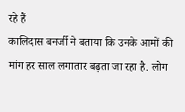रहे हैं
कालिदास बनर्जी ने बताया कि उनके आमों की मांग हर साल लगातार बढ़ता जा रहा है. लोग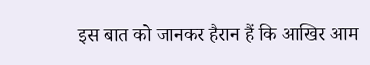इस बात को जानकर हैरान हैं कि आखिर आम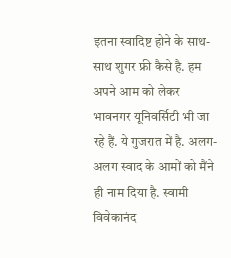इतना स्वादिष्ट होने के साथ-साथ शुगर फ्री कैसे है. हम अपने आम को लेकर भावनगर यूनिवर्सिटी भी जा रहे हैं. ये गुजरात में है. अलग-अलग स्वाद के आमों को मैंने ही नाम दिया है. स्वामी विवेकानंद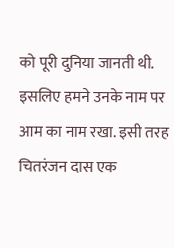को पूरी दुनिया जानती थी. इसलिए हमने उनके नाम पर आम का नाम रखा. इसी तरह चितरंजन दास एक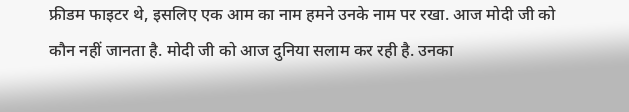फ्रीडम फाइटर थे, इसलिए एक आम का नाम हमने उनके नाम पर रखा. आज मोदी जी को कौन नहीं जानता है. मोदी जी को आज दुनिया सलाम कर रही है. उनका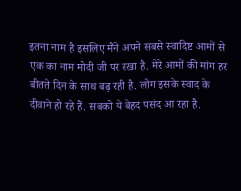इतना नाम है इसलिए मैंने अपने सबसे स्वादिष्ट आमों से एक का नाम मोदी जी पर रखा है. मेरे आमों की मांग हर बीतते दिन के साथ बढ़ रही है. लोग इसके स्वाद के दीवाने हो रहे हैं. सबको ये बेहद पसंद आ रहा है.